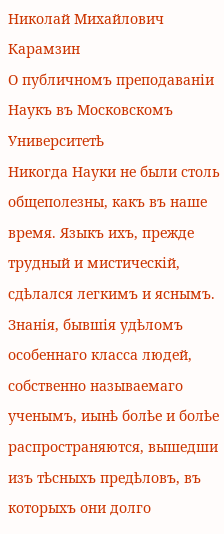Николай Михайлович Карамзин
О публичномъ преподаваніи Наукъ въ Московскомъ Университетѣ
Никогда Науки не были столь общеполезны, какъ въ наше время. Языкъ ихъ, прежде трудный и мистическій, сдѣлался легкимъ и яснымъ. Знанія, бывшія удѣломъ особеннаго класса людей, собственно называемаго ученымъ, иынѣ болѣе и болѣе распространяются, вышедши изъ тѣсныхъ предѣловъ, въ которыхъ они долго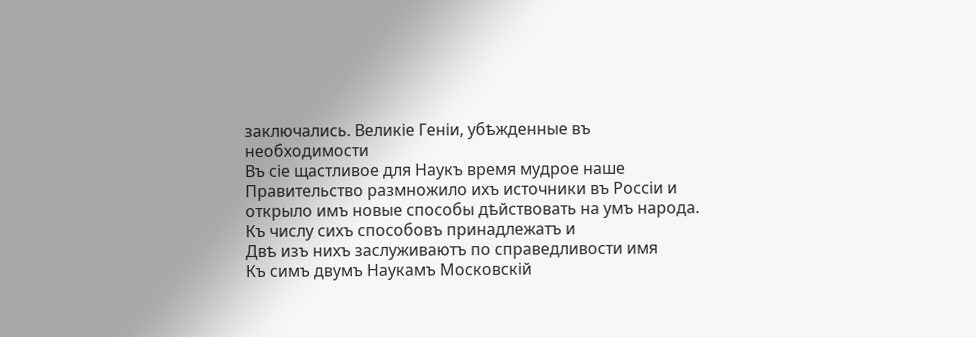заключались. Великіе Геніи, убѣжденные въ необходимости
Въ сіе щастливое для Наукъ время мудрое наше Правительство размножило ихъ источники въ Россіи и открыло имъ новые способы дѣйствовать на умъ народа. Къ числу сихъ способовъ принадлежатъ и
Двѣ изъ нихъ заслуживаютъ по справедливости имя
Къ симъ двумъ Наукамъ Московскій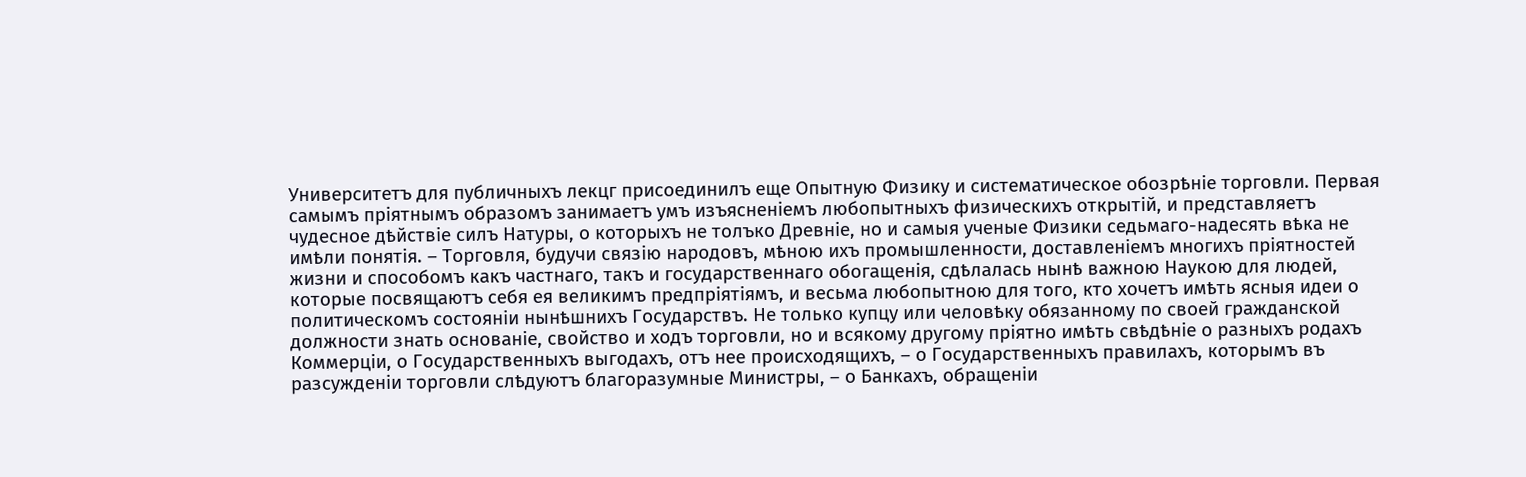Университетъ для публичныхъ лекцг присоединилъ еще Опытную Физику и систематическое обозрѣніе торговли. Первая самымъ пріятнымъ образомъ занимаетъ умъ изъясненіемъ любопытныхъ физическихъ открытій, и представляетъ чудесное дѣйствіе силъ Натуры, о которыхъ не толъко Древніе, но и самыя ученые Физики седьмаго-надесять вѣка не имѣли понятія. – Торговля, будучи связію народовъ, мѣною ихъ промышленности, доставленіемъ многихъ пріятностей жизни и способомъ какъ частнаго, такъ и государственнаго обогащенія, сдѣлалась нынѣ важною Наукою для людей, которые посвящаютъ себя ея великимъ предпріятіямъ, и весьма любопытною для того, кто хочетъ имѣть ясныя идеи о политическомъ состояніи нынѣшнихъ Государствъ. Не только купцу или человѣку обязанному по своей гражданской должности знать основаніе, свойство и ходъ торговли, но и всякому другому пріятно имѣть свѣдѣніе о разныхъ родахъ Коммерціи, о Государственныхъ выгодахъ, отъ нее происходящихъ, – о Государственныхъ правилахъ, которымъ въ разсужденіи торговли слѣдуютъ благоразумные Министры, – о Банкахъ, обращеніи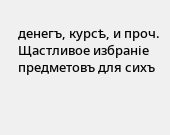денегъ, курсѣ, и проч.
Щастливое избраніе предметовъ для сихъ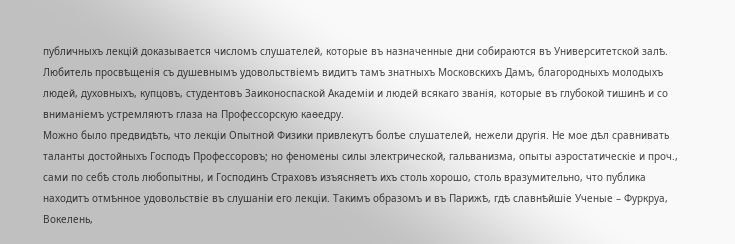публичныхъ лекцій доказывается числомъ слушателей, которые въ назначенные дни собираются въ Университетской залѣ. Любитель просвѣщенія съ душевнымъ удовольствіемъ видитъ тамъ знатныхъ Московскихъ Дамъ, благородныхъ молодыхъ людей, духовныхъ, купцовъ, студентовъ Заиконоспаской Академіи и людей всякаго званія, которые въ глубокой тишинѣ и со вниманіемъ устремляютъ глаза на Профессорскую каѳедру.
Можно было предвидѣть, что лекціи Опытной Физики привлекутъ болѣе слушателей, нежели другія. Не мое дѣл сравнивать таланты достойныхъ Господъ Профессоровъ; но феномены силы электрической, гальванизма, опыты аэростатическіе и проч., сами по себѣ столь любопытны, и Господинъ Страховъ изъясняетъ ихъ столь хорошо, столь вразумительно, что публика находитъ отмѣнное удовольствіе въ слушаніи его лекціи. Такимъ образомъ и въ Парижѣ, гдѣ славнѣйшіе Ученые – Фуркруа, Вокелень,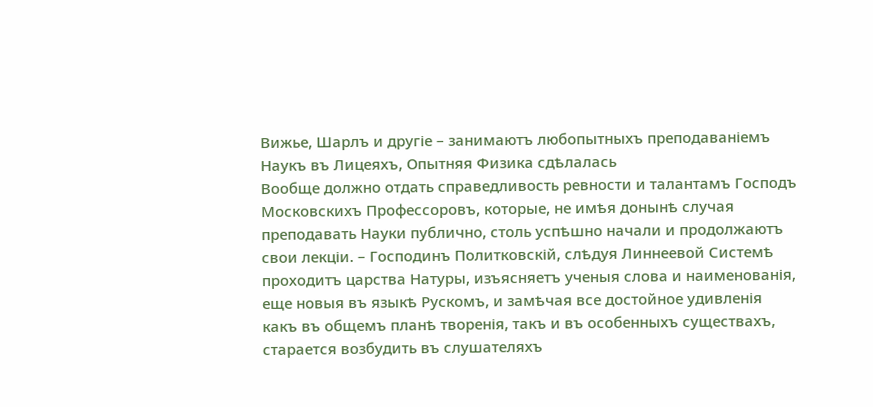Вижье, Шарлъ и другіе – занимаютъ любопытныхъ преподаваніемъ Наукъ въ Лицеяхъ, Опытняя Физика сдѣлалась
Вообще должно отдать справедливость ревности и талантамъ Господъ Московскихъ Профессоровъ, которые, не имѣя донынѣ случая преподавать Науки публично, столь успѣшно начали и продолжаютъ свои лекціи. – Господинъ Политковскій, слѣдуя Линнеевой Системѣ проходитъ царства Натуры, изъясняетъ ученыя слова и наименованія, еще новыя въ языкѣ Рускомъ, и замѣчая все достойное удивленія какъ въ общемъ планѣ творенія, такъ и въ особенныхъ существахъ, старается возбудить въ слушателяхъ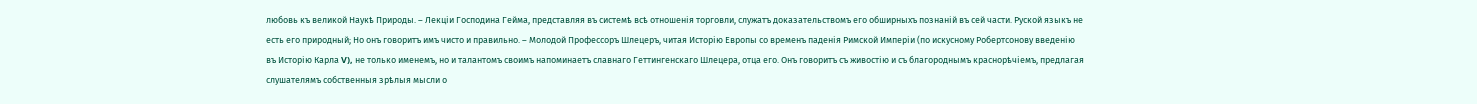любовь къ великой Наукѣ Природы. – Лекціи Господина Гейма, представляя въ системѣ всѣ отношенія торговли, служатъ доказательствомъ его обширныхъ познаній въ сей части. Руской языкъ не есть его природный; Но онъ говоритъ имъ чисто и правильно. – Молодой Профессоръ Шлецеръ, читая Исторію Европы со временъ паденія Римской Имперіи (по искусному Робертсонову введенію въ Исторію Карла V), не только именемъ, но и талантомъ своимъ напоминаетъ славнаго Геттингенскаго Шлецера, отца его. Онъ говоритъ съ живостію и съ благороднымъ краснорѣчіемъ, предлагая слушателямъ собственныя зрѣлыя мысли о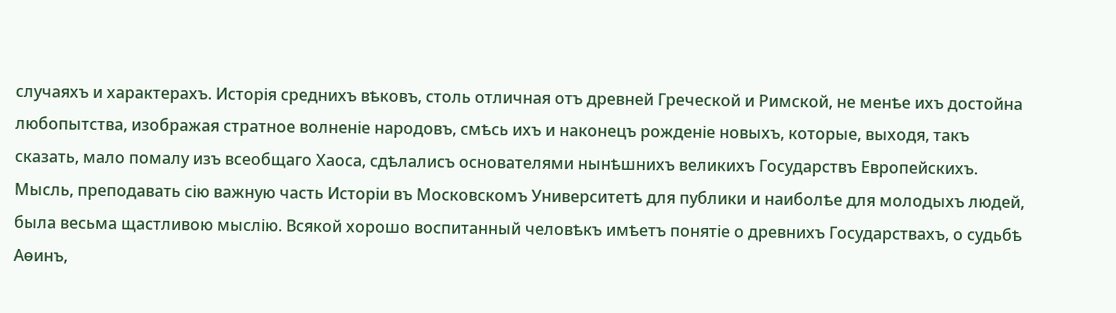случаяхъ и характерахъ. Исторія среднихъ вѣковъ, столь отличная отъ древней Греческой и Римской, не менѣе ихъ достойна любопытства, изображая стратное волненіе народовъ, смѣсь ихъ и наконецъ рожденіе новыхъ, которые, выходя, такъ сказать, мало помалу изъ всеобщаго Хаоса, сдѣлалисъ основателями нынѣшнихъ великихъ Государствъ Европейскихъ. Мысль, преподавать сію важную часть Исторіи въ Московскомъ Университетѣ для публики и наиболѣе для молодыхъ людей, была весьма щастливою мыслію. Всякой хорошо воспитанный человѣкъ имѣетъ понятіе о древнихъ Государствахъ, о судьбѣ Аѳинъ,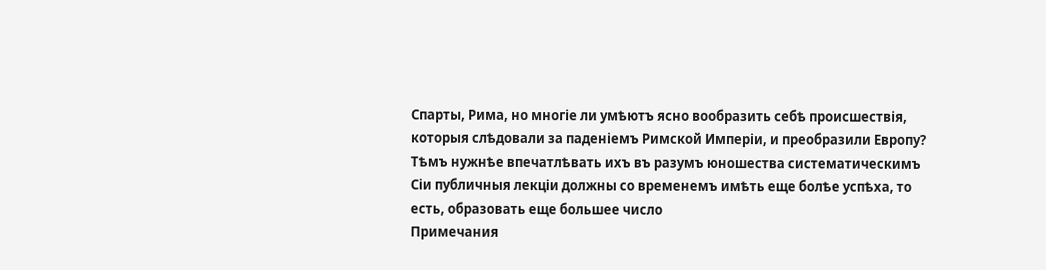Спарты, Рима, но многіе ли умѣютъ ясно вообразить себѣ происшествія, которыя слѣдовали за паденіемъ Римской Имперіи, и преобразили Европу? Тѣмъ нужнѣе впечатлѣвать ихъ въ разумъ юношества систематическимъ
Сіи публичныя лекціи должны со временемъ имѣть еще болѣе успѣха, то есть, образовать еще большее число
Примечания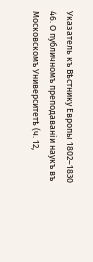Указатель къ Вѣстнику Европы 1802–1830
46. О публичномъ преподаваніи наукъ въ Московскомъ Университетѣ (ч. 12,